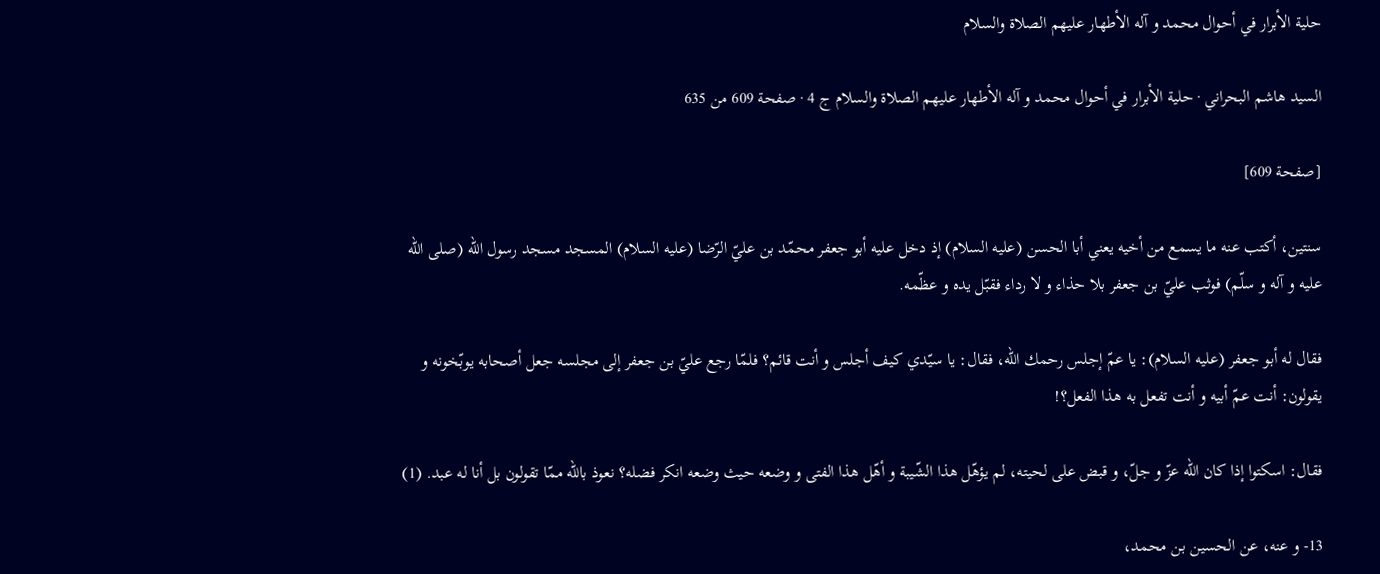حلية الأبرار في أحوال محمد و آله الأطهار عليهم الصلاة والسلام

السيد هاشم البحراني · حلية الأبرار في أحوال محمد و آله الأطهار عليهم الصلاة والسلام ج 4 · صفحة 609 من 635

[صفحة 609]

سنتين، أكتب عنه ما يسمع من أخيه يعني أبا الحسن (عليه السلام) إذ دخل عليه أبو جعفر محمّد بن عليّ الرّضا (عليه السلام) المسجد مسجد رسول اللّه (صلى اللّه عليه و آله و سلّم) فوثب عليّ بن جعفر بلا حذاء و لا رداء فقبّل يده و عظّمه.

فقال له أبو جعفر (عليه السلام): يا عمّ إجلس رحمك اللّه، فقال: يا سيّدي كيف أجلس و أنت قائم؟ فلمّا رجع عليّ بن جعفر إلى مجلسه جعل أصحابه يوبّخونه و يقولون: أنت عمّ أبيه و أنت تفعل به هذا الفعل؟!

فقال: اسكتوا إذا كان اللّه عزّ و جلّ، و قبض على لحيته، لم يؤهّل هذا الشّيبة و أهّل هذا الفتى و وضعه حيث وضعه انكر فضله؟ نعوذ باللّه ممّا تقولون بل أنا له عبد. (1)

13- و عنه، عن الحسين بن محمد،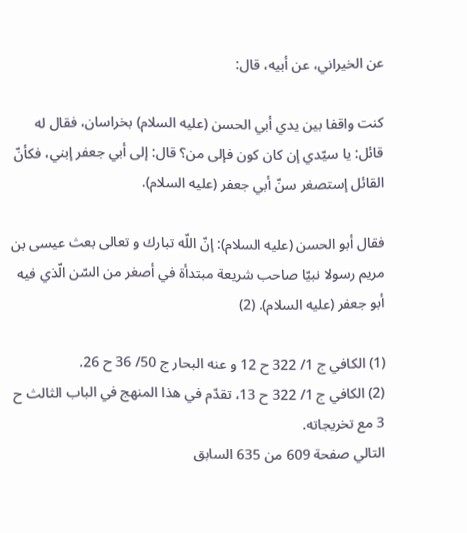عن الخيراني، عن أبيه، قال:

كنت واقفا بين يدي أبي الحسن (عليه السلام) بخراسان، فقال له قائل: يا سيّدي إن كان كون فإلى من؟ قال: إلى أبي جعفر إبني، فكأنّ القائل إستصغر سنّ أبي جعفر (عليه السلام).

فقال أبو الحسن (عليه السلام): إنّ اللّه تبارك و تعالى بعث عيسى بن مريم رسولا نبيّا صاحب شريعة مبتدأة في أصغر من السّن الّذي فيه أبو جعفر (عليه السلام). (2)

(1) الكافي ج 1/ 322 ح 12 و عنه البحار ج 50/ 36 ح 26.
(2) الكافي ج 1/ 322 ح 13، تقدّم في هذا المنهج في الباب الثالث ح 3 مع تخريجاته.
التالي صفحة 609 من 635 السابق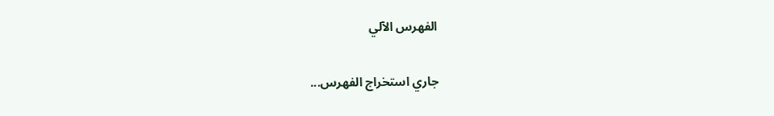الفهرس الآلي

جاري استخراج الفهرس...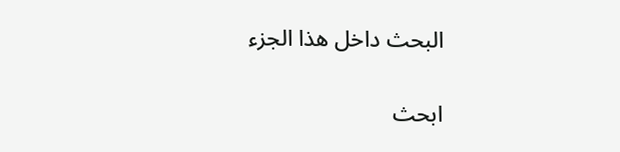البحث داخل هذا الجزء

ابحث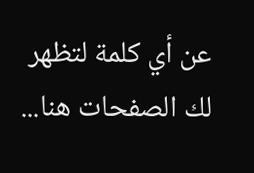عن أي كلمة لتظهر لك الصفحات هنا...